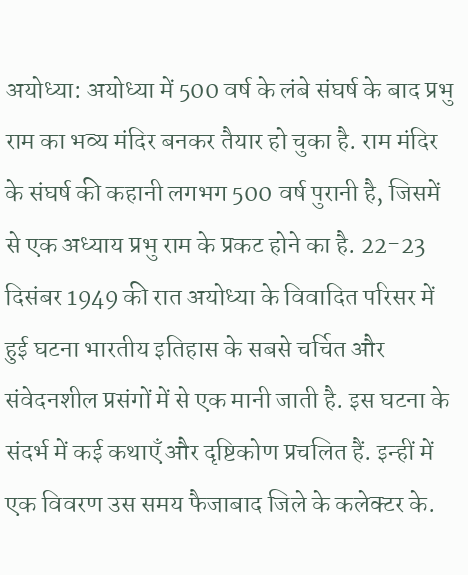अयोध्या: अयोध्या में 500 वर्ष के लंबे संघर्ष के बाद प्रभु राम का भव्य मंदिर बनकर तैयार हो चुका है. राम मंदिर के संघर्ष की कहानी लगभग 500 वर्ष पुरानी है, जिसमें से एक अध्याय प्रभु राम के प्रकट होने का है. 22-23 दिसंबर 1949 की रात अयोध्या के विवादित परिसर में हुई घटना भारतीय इतिहास के सबसे चर्चित और संवेदनशील प्रसंगों में से एक मानी जाती है. इस घटना के संदर्भ में कई कथाएँ और दृष्टिकोण प्रचलित हैं. इन्हीं में एक विवरण उस समय फैजाबाद जिले के कलेक्टर के.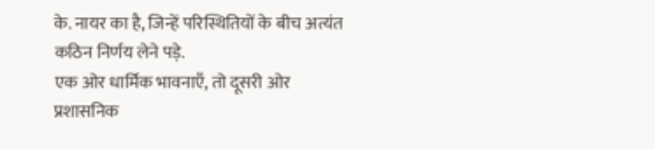के. नायर का है, जिन्हें परिस्थितियों के बीच अत्यंत कठिन निर्णय लेने पड़े.
एक ओर धार्मिक भावनाएँ, तो दूसरी ओर प्रशासनिक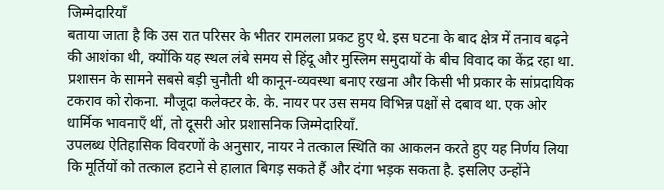जिम्मेदारियाँ
बताया जाता है कि उस रात परिसर के भीतर रामलला प्रकट हुए थे. इस घटना के बाद क्षेत्र में तनाव बढ़ने की आशंका थी, क्योंकि यह स्थल लंबे समय से हिंदू और मुस्लिम समुदायों के बीच विवाद का केंद्र रहा था. प्रशासन के सामने सबसे बड़ी चुनौती थी कानून-व्यवस्था बनाए रखना और किसी भी प्रकार के सांप्रदायिक टकराव को रोकना. मौजूदा कलेक्टर के. के. नायर पर उस समय विभिन्न पक्षों से दबाव था. एक ओर धार्मिक भावनाएँ थीं, तो दूसरी ओर प्रशासनिक जिम्मेदारियाँ.
उपलब्ध ऐतिहासिक विवरणों के अनुसार, नायर ने तत्काल स्थिति का आकलन करते हुए यह निर्णय लिया कि मूर्तियों को तत्काल हटाने से हालात बिगड़ सकते हैं और दंगा भड़क सकता है. इसलिए उन्होंने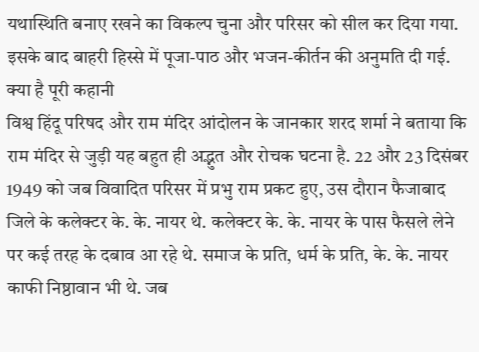यथास्थिति बनाए रखने का विकल्प चुना और परिसर को सील कर दिया गया. इसके बाद बाहरी हिस्से में पूजा-पाठ और भजन-कीर्तन की अनुमति दी गई.
क्या है पूरी कहानी
विश्व हिंदू परिषद और राम मंदिर आंदोलन के जानकार शरद शर्मा ने बताया कि राम मंदिर से जुड़ी यह बहुत ही अद्भुत और रोचक घटना है. 22 और 23 दिसंबर 1949 को जब विवादित परिसर में प्रभु राम प्रकट हुए, उस दौरान फैजाबाद जिले के कलेक्टर के. के. नायर थे. कलेक्टर के. के. नायर के पास फैसले लेने पर कई तरह के दबाव आ रहे थे. समाज के प्रति, धर्म के प्रति, के. के. नायर काफी निष्ठावान भी थे. जब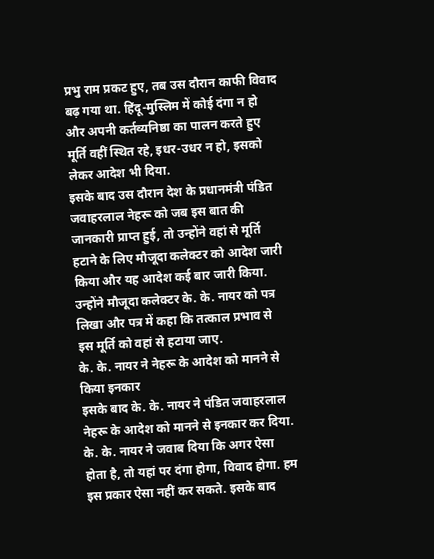प्रभु राम प्रकट हुए, तब उस दौरान काफी विवाद बढ़ गया था. हिंदू-मुस्लिम में कोई दंगा न हो और अपनी कर्तव्यनिष्ठा का पालन करते हुए मूर्ति वहीं स्थित रहे, इधर-उधर न हो, इसको लेकर आदेश भी दिया.
इसके बाद उस दौरान देश के प्रधानमंत्री पंडित जवाहरलाल नेहरू को जब इस बात की जानकारी प्राप्त हुई, तो उन्होंने वहां से मूर्ति हटाने के लिए मौजूदा कलेक्टर को आदेश जारी किया और यह आदेश कई बार जारी किया. उन्होंने मौजूदा कलेक्टर के. के. नायर को पत्र लिखा और पत्र में कहा कि तत्काल प्रभाव से इस मूर्ति को वहां से हटाया जाए.
के. के. नायर ने नेहरू के आदेश को मानने से किया इनकार
इसके बाद के. के. नायर ने पंडित जवाहरलाल नेहरू के आदेश को मानने से इनकार कर दिया. के. के. नायर ने जवाब दिया कि अगर ऐसा होता है, तो यहां पर दंगा होगा, विवाद होगा. हम इस प्रकार ऐसा नहीं कर सकते. इसके बाद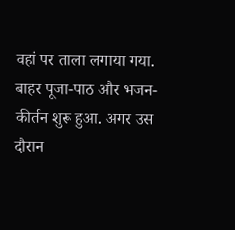वहां पर ताला लगाया गया. बाहर पूजा-पाठ और भजन-कीर्तन शुरू हुआ. अगर उस दौरान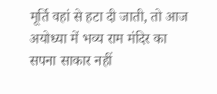मूर्ति वहां से हटा दी जाती, तो आज अयोध्या में भव्य राम मंदिर का सपना साकार नहीं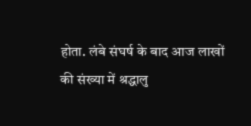होता. लंबे संघर्ष के बाद आज लाखों की संख्या में श्रद्धालु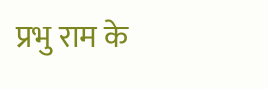प्रभु राम के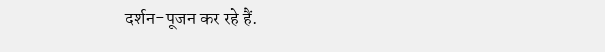दर्शन-पूजन कर रहे हैं.